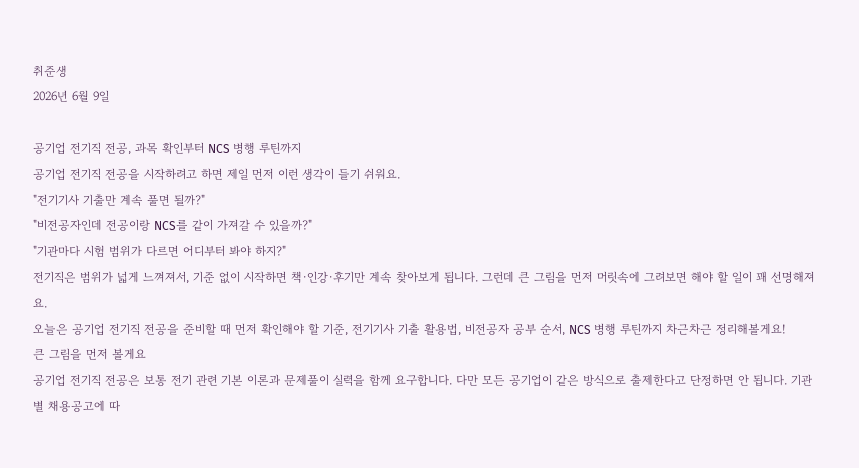취준생
2026년 6월 9일

공기업 전기직 전공, 과목 확인부터 NCS 병행 루틴까지
공기업 전기직 전공을 시작하려고 하면 제일 먼저 이런 생각이 들기 쉬워요.
"전기기사 기출만 계속 풀면 될까?"
"비전공자인데 전공이랑 NCS를 같이 가져갈 수 있을까?"
"기관마다 시험 범위가 다르면 어디부터 봐야 하지?"
전기직은 범위가 넓게 느껴져서, 기준 없이 시작하면 책·인강·후기만 계속 찾아보게 됩니다. 그런데 큰 그림을 먼저 머릿속에 그려보면 해야 할 일이 꽤 선명해져요.
오늘은 공기업 전기직 전공을 준비할 때 먼저 확인해야 할 기준, 전기기사 기출 활용법, 비전공자 공부 순서, NCS 병행 루틴까지 차근차근 정리해볼게요!
큰 그림을 먼저 볼게요
공기업 전기직 전공은 보통 전기 관련 기본 이론과 문제풀이 실력을 함께 요구합니다. 다만 모든 공기업이 같은 방식으로 출제한다고 단정하면 안 됩니다. 기관별 채용공고에 따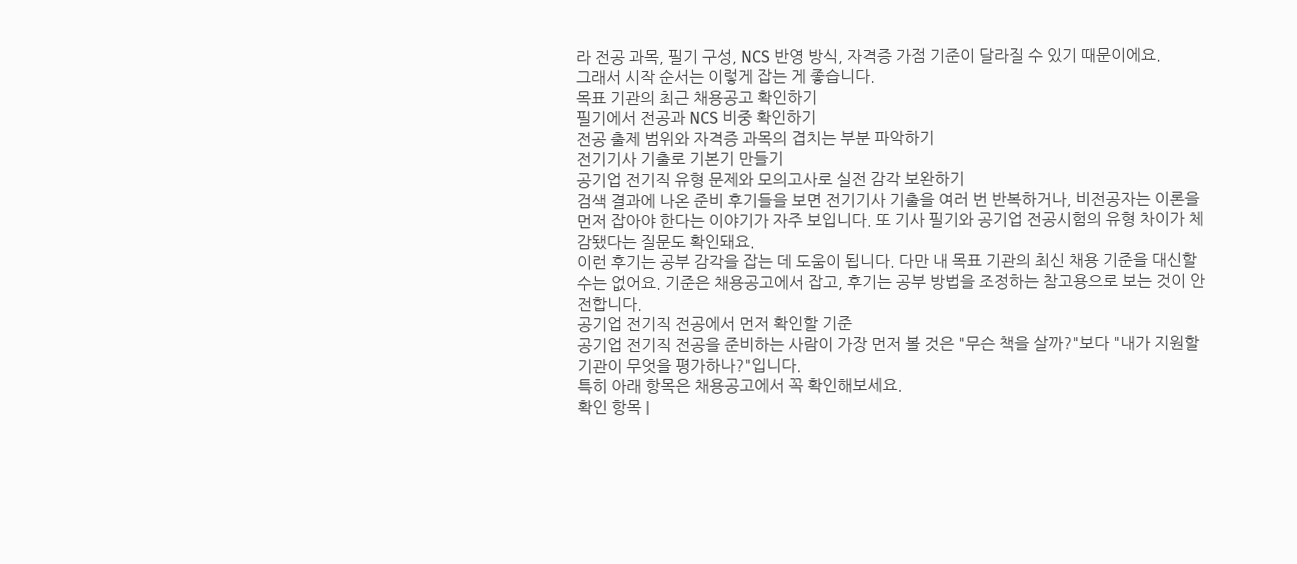라 전공 과목, 필기 구성, NCS 반영 방식, 자격증 가점 기준이 달라질 수 있기 때문이에요.
그래서 시작 순서는 이렇게 잡는 게 좋습니다.
목표 기관의 최근 채용공고 확인하기
필기에서 전공과 NCS 비중 확인하기
전공 출제 범위와 자격증 과목의 겹치는 부분 파악하기
전기기사 기출로 기본기 만들기
공기업 전기직 유형 문제와 모의고사로 실전 감각 보완하기
검색 결과에 나온 준비 후기들을 보면 전기기사 기출을 여러 번 반복하거나, 비전공자는 이론을 먼저 잡아야 한다는 이야기가 자주 보입니다. 또 기사 필기와 공기업 전공시험의 유형 차이가 체감됐다는 질문도 확인돼요.
이런 후기는 공부 감각을 잡는 데 도움이 됩니다. 다만 내 목표 기관의 최신 채용 기준을 대신할 수는 없어요. 기준은 채용공고에서 잡고, 후기는 공부 방법을 조정하는 참고용으로 보는 것이 안전합니다.
공기업 전기직 전공에서 먼저 확인할 기준
공기업 전기직 전공을 준비하는 사람이 가장 먼저 볼 것은 "무슨 책을 살까?"보다 "내가 지원할 기관이 무엇을 평가하나?"입니다.
특히 아래 항목은 채용공고에서 꼭 확인해보세요.
확인 항목 |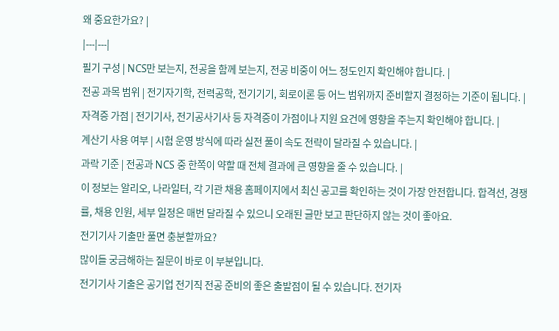왜 중요한가요? |
|---|---|
필기 구성 | NCS만 보는지, 전공을 함께 보는지, 전공 비중이 어느 정도인지 확인해야 합니다. |
전공 과목 범위 | 전기자기학, 전력공학, 전기기기, 회로이론 등 어느 범위까지 준비할지 결정하는 기준이 됩니다. |
자격증 가점 | 전기기사, 전기공사기사 등 자격증이 가점이나 지원 요건에 영향을 주는지 확인해야 합니다. |
계산기 사용 여부 | 시험 운영 방식에 따라 실전 풀이 속도 전략이 달라질 수 있습니다. |
과락 기준 | 전공과 NCS 중 한쪽이 약할 때 전체 결과에 큰 영향을 줄 수 있습니다. |
이 정보는 알리오, 나라일터, 각 기관 채용 홈페이지에서 최신 공고를 확인하는 것이 가장 안전합니다. 합격선, 경쟁률, 채용 인원, 세부 일정은 매번 달라질 수 있으니 오래된 글만 보고 판단하지 않는 것이 좋아요.
전기기사 기출만 풀면 충분할까요?
많이들 궁금해하는 질문이 바로 이 부분입니다.
전기기사 기출은 공기업 전기직 전공 준비의 좋은 출발점이 될 수 있습니다. 전기자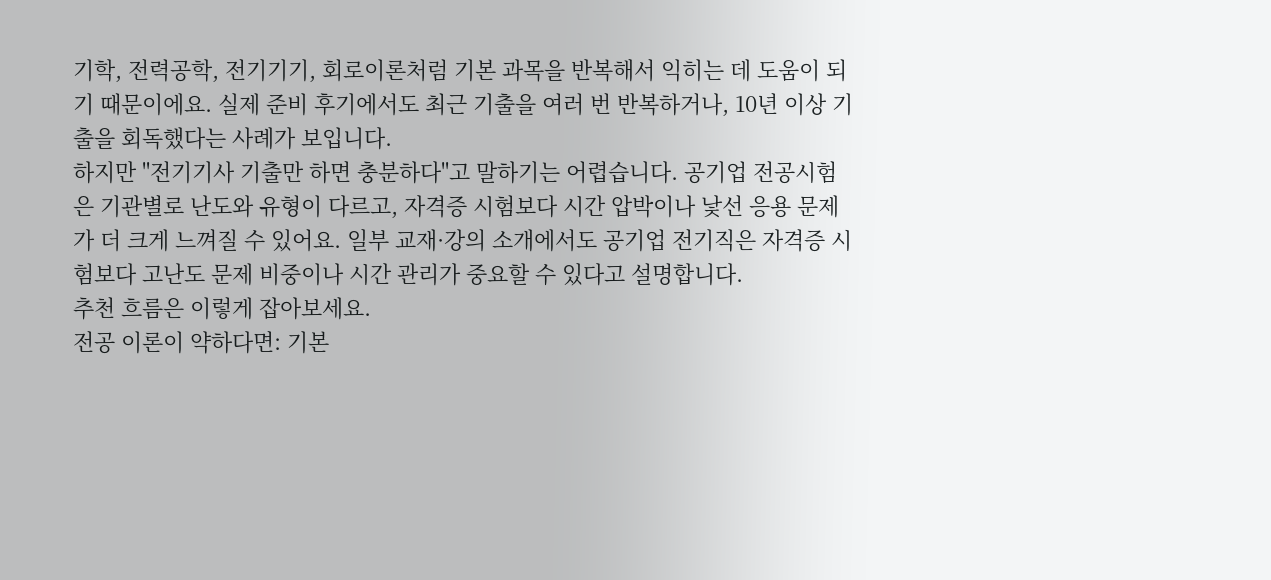기학, 전력공학, 전기기기, 회로이론처럼 기본 과목을 반복해서 익히는 데 도움이 되기 때문이에요. 실제 준비 후기에서도 최근 기출을 여러 번 반복하거나, 10년 이상 기출을 회독했다는 사례가 보입니다.
하지만 "전기기사 기출만 하면 충분하다"고 말하기는 어렵습니다. 공기업 전공시험은 기관별로 난도와 유형이 다르고, 자격증 시험보다 시간 압박이나 낯선 응용 문제가 더 크게 느껴질 수 있어요. 일부 교재·강의 소개에서도 공기업 전기직은 자격증 시험보다 고난도 문제 비중이나 시간 관리가 중요할 수 있다고 설명합니다.
추천 흐름은 이렇게 잡아보세요.
전공 이론이 약하다면: 기본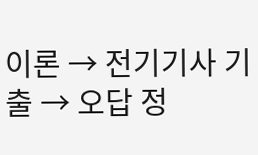이론 → 전기기사 기출 → 오답 정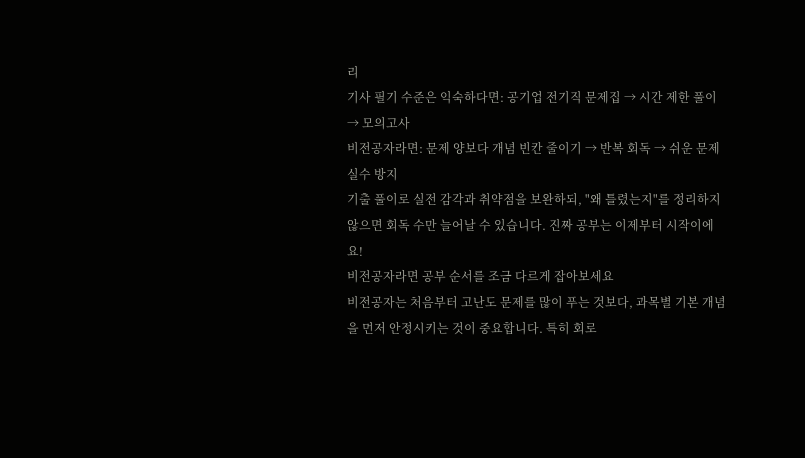리
기사 필기 수준은 익숙하다면: 공기업 전기직 문제집 → 시간 제한 풀이 → 모의고사
비전공자라면: 문제 양보다 개념 빈칸 줄이기 → 반복 회독 → 쉬운 문제 실수 방지
기출 풀이로 실전 감각과 취약점을 보완하되, "왜 틀렸는지"를 정리하지 않으면 회독 수만 늘어날 수 있습니다. 진짜 공부는 이제부터 시작이에요!
비전공자라면 공부 순서를 조금 다르게 잡아보세요
비전공자는 처음부터 고난도 문제를 많이 푸는 것보다, 과목별 기본 개념을 먼저 안정시키는 것이 중요합니다. 특히 회로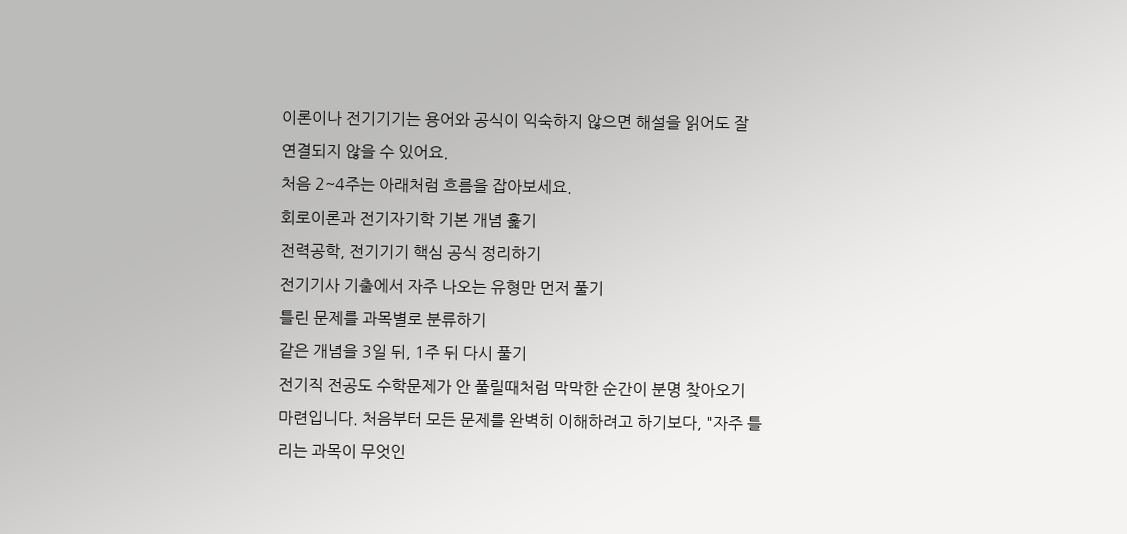이론이나 전기기기는 용어와 공식이 익숙하지 않으면 해설을 읽어도 잘 연결되지 않을 수 있어요.
처음 2~4주는 아래처럼 흐름을 잡아보세요.
회로이론과 전기자기학 기본 개념 훑기
전력공학, 전기기기 핵심 공식 정리하기
전기기사 기출에서 자주 나오는 유형만 먼저 풀기
틀린 문제를 과목별로 분류하기
같은 개념을 3일 뒤, 1주 뒤 다시 풀기
전기직 전공도 수학문제가 안 풀릴때처럼 막막한 순간이 분명 찾아오기 마련입니다. 처음부터 모든 문제를 완벽히 이해하려고 하기보다, "자주 틀리는 과목이 무엇인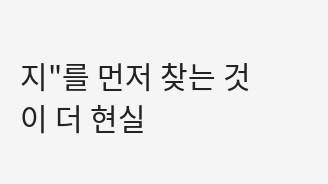지"를 먼저 찾는 것이 더 현실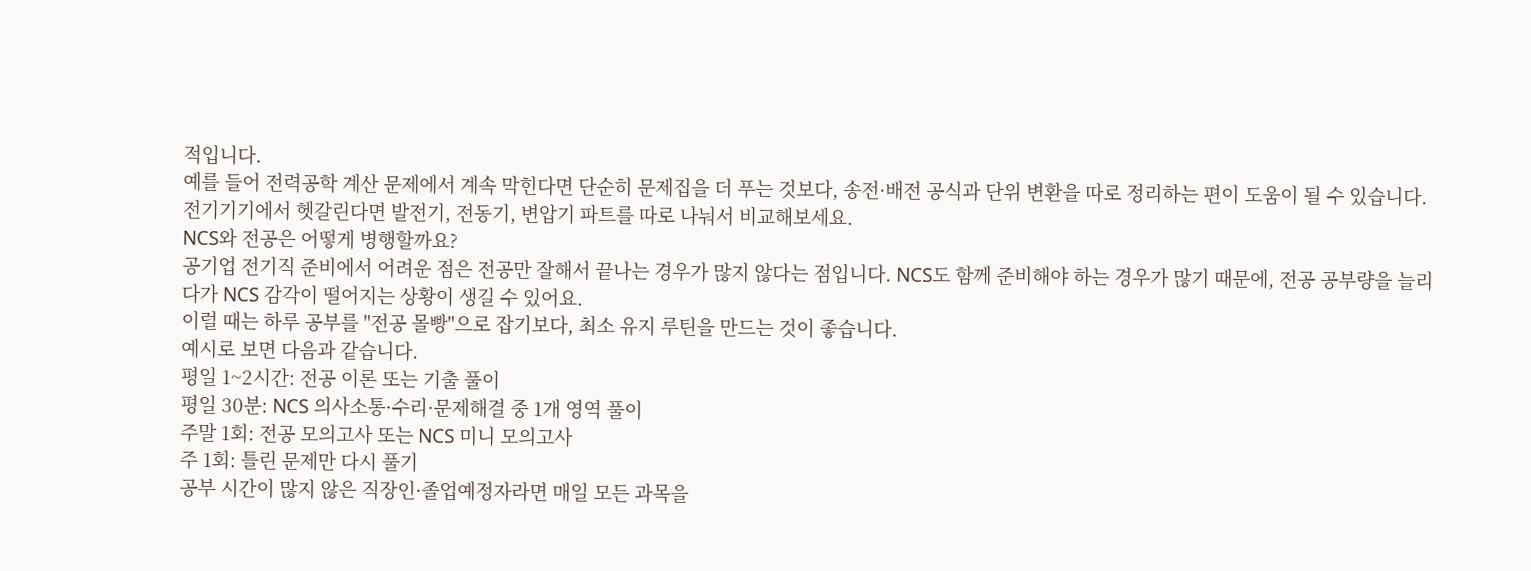적입니다.
예를 들어 전력공학 계산 문제에서 계속 막힌다면 단순히 문제집을 더 푸는 것보다, 송전·배전 공식과 단위 변환을 따로 정리하는 편이 도움이 될 수 있습니다. 전기기기에서 헷갈린다면 발전기, 전동기, 변압기 파트를 따로 나눠서 비교해보세요.
NCS와 전공은 어떻게 병행할까요?
공기업 전기직 준비에서 어려운 점은 전공만 잘해서 끝나는 경우가 많지 않다는 점입니다. NCS도 함께 준비해야 하는 경우가 많기 때문에, 전공 공부량을 늘리다가 NCS 감각이 떨어지는 상황이 생길 수 있어요.
이럴 때는 하루 공부를 "전공 몰빵"으로 잡기보다, 최소 유지 루틴을 만드는 것이 좋습니다.
예시로 보면 다음과 같습니다.
평일 1~2시간: 전공 이론 또는 기출 풀이
평일 30분: NCS 의사소통·수리·문제해결 중 1개 영역 풀이
주말 1회: 전공 모의고사 또는 NCS 미니 모의고사
주 1회: 틀린 문제만 다시 풀기
공부 시간이 많지 않은 직장인·졸업예정자라면 매일 모든 과목을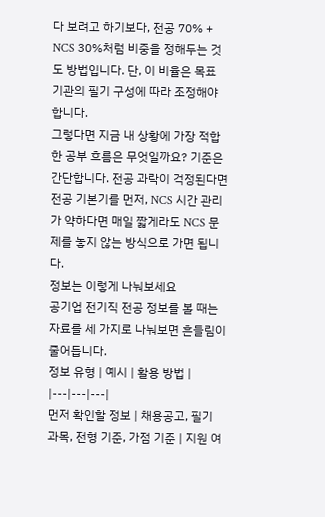다 보려고 하기보다, 전공 70% + NCS 30%처럼 비중을 정해두는 것도 방법입니다. 단, 이 비율은 목표 기관의 필기 구성에 따라 조정해야 합니다.
그렇다면 지금 내 상황에 가장 적합한 공부 흐름은 무엇일까요? 기준은 간단합니다. 전공 과락이 걱정된다면 전공 기본기를 먼저, NCS 시간 관리가 약하다면 매일 짧게라도 NCS 문제를 놓지 않는 방식으로 가면 됩니다.
정보는 이렇게 나눠보세요
공기업 전기직 전공 정보를 볼 때는 자료를 세 가지로 나눠보면 흔들림이 줄어듭니다.
정보 유형 | 예시 | 활용 방법 |
|---|---|---|
먼저 확인할 정보 | 채용공고, 필기 과목, 전형 기준, 가점 기준 | 지원 여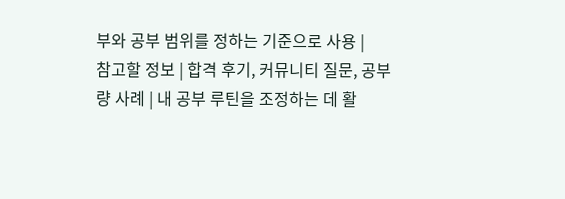부와 공부 범위를 정하는 기준으로 사용 |
참고할 정보 | 합격 후기, 커뮤니티 질문, 공부량 사례 | 내 공부 루틴을 조정하는 데 활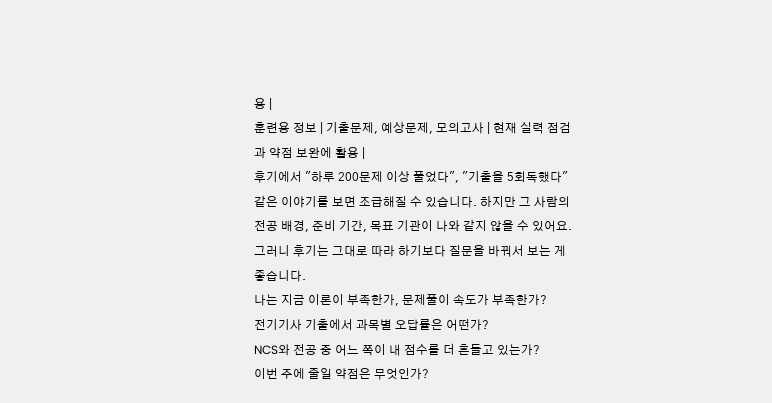용 |
훈련용 정보 | 기출문제, 예상문제, 모의고사 | 현재 실력 점검과 약점 보완에 활용 |
후기에서 "하루 200문제 이상 풀었다", "기출을 5회독했다" 같은 이야기를 보면 조급해질 수 있습니다. 하지만 그 사람의 전공 배경, 준비 기간, 목표 기관이 나와 같지 않을 수 있어요.
그러니 후기는 그대로 따라 하기보다 질문을 바꿔서 보는 게 좋습니다.
나는 지금 이론이 부족한가, 문제풀이 속도가 부족한가?
전기기사 기출에서 과목별 오답률은 어떤가?
NCS와 전공 중 어느 쪽이 내 점수를 더 흔들고 있는가?
이번 주에 줄일 약점은 무엇인가?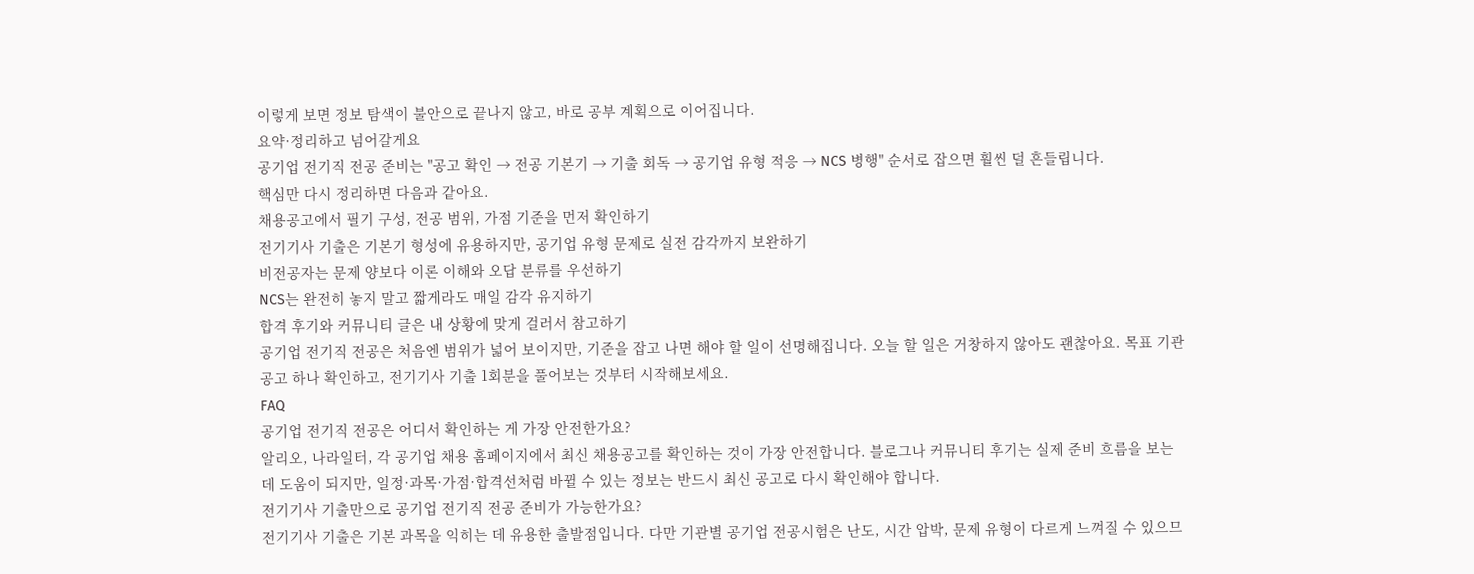이렇게 보면 정보 탐색이 불안으로 끝나지 않고, 바로 공부 계획으로 이어집니다.
요약·정리하고 넘어갈게요
공기업 전기직 전공 준비는 "공고 확인 → 전공 기본기 → 기출 회독 → 공기업 유형 적응 → NCS 병행" 순서로 잡으면 훨씬 덜 흔들립니다.
핵심만 다시 정리하면 다음과 같아요.
채용공고에서 필기 구성, 전공 범위, 가점 기준을 먼저 확인하기
전기기사 기출은 기본기 형성에 유용하지만, 공기업 유형 문제로 실전 감각까지 보완하기
비전공자는 문제 양보다 이론 이해와 오답 분류를 우선하기
NCS는 완전히 놓지 말고 짧게라도 매일 감각 유지하기
합격 후기와 커뮤니티 글은 내 상황에 맞게 걸러서 참고하기
공기업 전기직 전공은 처음엔 범위가 넓어 보이지만, 기준을 잡고 나면 해야 할 일이 선명해집니다. 오늘 할 일은 거창하지 않아도 괜찮아요. 목표 기관 공고 하나 확인하고, 전기기사 기출 1회분을 풀어보는 것부터 시작해보세요.
FAQ
공기업 전기직 전공은 어디서 확인하는 게 가장 안전한가요?
알리오, 나라일터, 각 공기업 채용 홈페이지에서 최신 채용공고를 확인하는 것이 가장 안전합니다. 블로그나 커뮤니티 후기는 실제 준비 흐름을 보는 데 도움이 되지만, 일정·과목·가점·합격선처럼 바뀔 수 있는 정보는 반드시 최신 공고로 다시 확인해야 합니다.
전기기사 기출만으로 공기업 전기직 전공 준비가 가능한가요?
전기기사 기출은 기본 과목을 익히는 데 유용한 출발점입니다. 다만 기관별 공기업 전공시험은 난도, 시간 압박, 문제 유형이 다르게 느껴질 수 있으므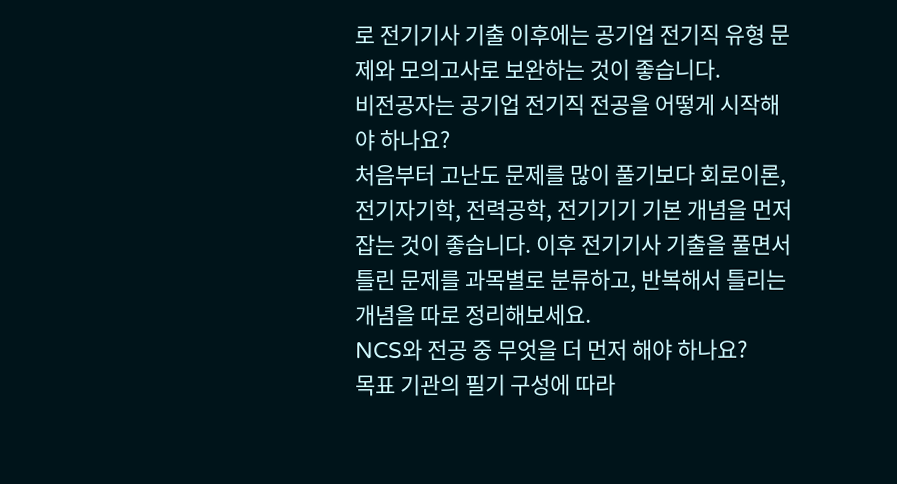로 전기기사 기출 이후에는 공기업 전기직 유형 문제와 모의고사로 보완하는 것이 좋습니다.
비전공자는 공기업 전기직 전공을 어떻게 시작해야 하나요?
처음부터 고난도 문제를 많이 풀기보다 회로이론, 전기자기학, 전력공학, 전기기기 기본 개념을 먼저 잡는 것이 좋습니다. 이후 전기기사 기출을 풀면서 틀린 문제를 과목별로 분류하고, 반복해서 틀리는 개념을 따로 정리해보세요.
NCS와 전공 중 무엇을 더 먼저 해야 하나요?
목표 기관의 필기 구성에 따라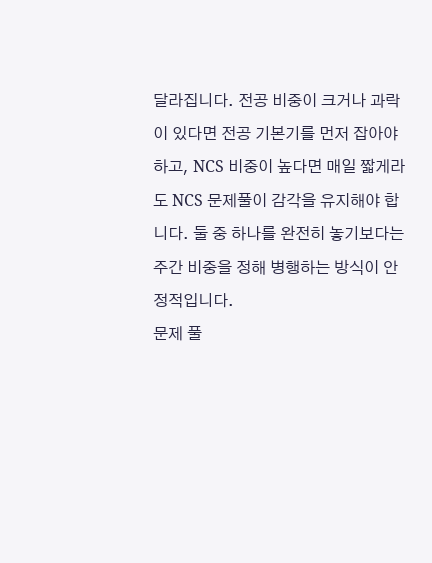달라집니다. 전공 비중이 크거나 과락이 있다면 전공 기본기를 먼저 잡아야 하고, NCS 비중이 높다면 매일 짧게라도 NCS 문제풀이 감각을 유지해야 합니다. 둘 중 하나를 완전히 놓기보다는 주간 비중을 정해 병행하는 방식이 안정적입니다.
문제 풀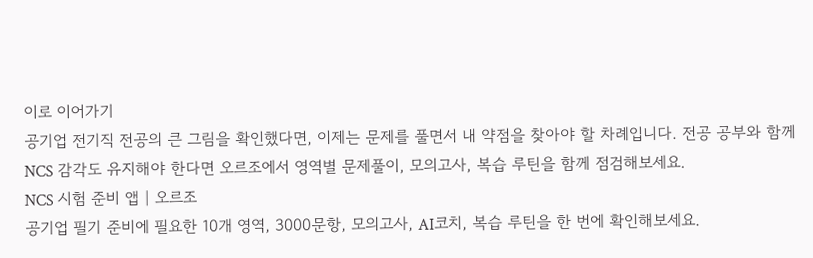이로 이어가기
공기업 전기직 전공의 큰 그림을 확인했다면, 이제는 문제를 풀면서 내 약점을 찾아야 할 차례입니다. 전공 공부와 함께 NCS 감각도 유지해야 한다면 오르조에서 영역별 문제풀이, 모의고사, 복습 루틴을 함께 점검해보세요.
NCS 시험 준비 앱 | 오르조
공기업 필기 준비에 필요한 10개 영역, 3000문항, 모의고사, AI코치, 복습 루틴을 한 번에 확인해보세요.